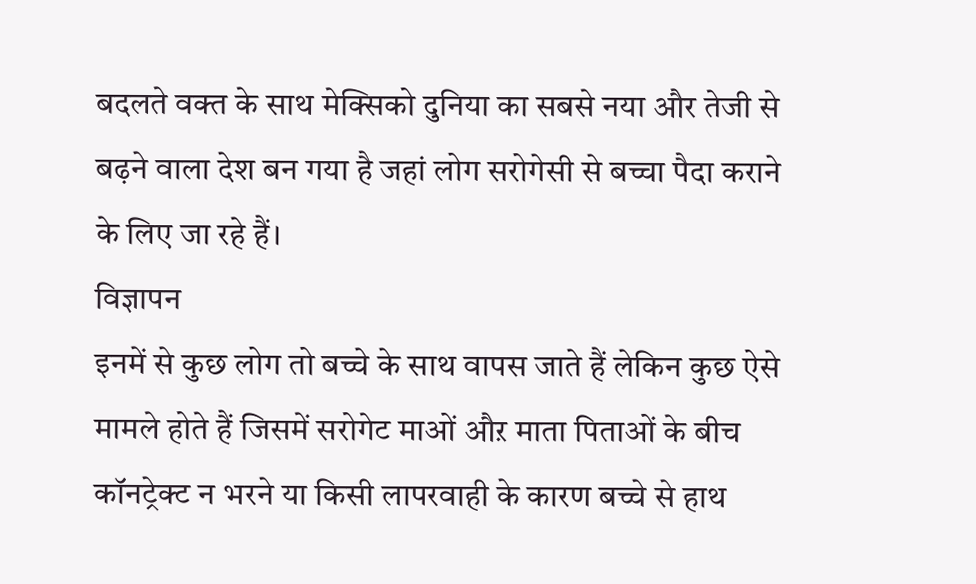बदलते वक्त के साथ मेक्सिको दुनिया का सबसे नया और तेजी से बढ़ने वाला देश बन गया है जहां लोग सरोगेसी से बच्चा पैदा कराने के लिए जा रहे हैं।
विज्ञापन
इनमें से कुछ लोग तो बच्चे के साथ वापस जाते हैं लेकिन कुछ ऐसे मामले होते हैं जिसमें सरोगेट माओं औऱ माता पिताओं के बीच कॉनट्रेक्ट न भरने या किसी लापरवाही के कारण बच्चे से हाथ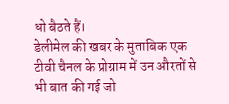धो बैठते हैं।
डेलीमेल की खबर के मुताबिक एक टीवी चैनल के प्रोग्राम में उन औरतों से भी बात की गई जो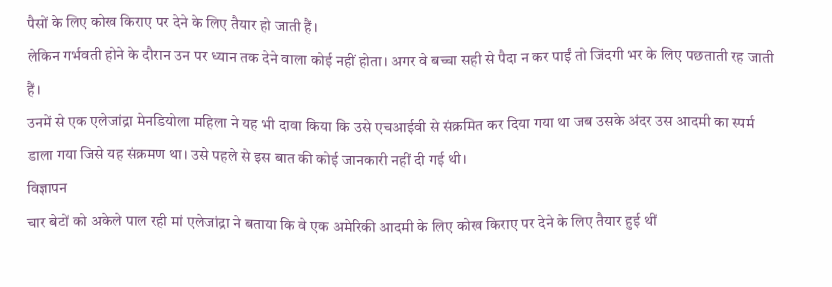पैसों के लिए कोख किराए पर देने के लिए तैयार हो जाती हैं।
लेकिन गर्भवती होने के दौरान उन पर ध्यान तक देने वाला कोई नहीं होता। अगर वे बच्चा सही से पैदा न कर पाईं तो जिंदगी भर के लिए पछताती रह जाती हैं।
उनमें से एक एलेजांद्रा मेनडियोला महिला ने यह भी दावा किया कि उसे एचआईवी से संक्रमित कर दिया गया था जब उसके अंदर उस आदमी का स्पर्म डाला गया जिसे यह संक्रमण था। उसे पहले से इस बात की कोई जानकारी नहीं दी गई थी।
विज्ञापन
चार बेटों को अकेले पाल रही मां एलेजांद्रा ने बताया कि वे एक अमेरिकी आदमी के लिए कोख किराए पर देने के लिए तैयार हुई थीं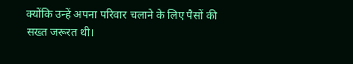क्योंकि उन्हें अपना परिवार चलाने के लिए पैसों की सख्त जरूरत थी।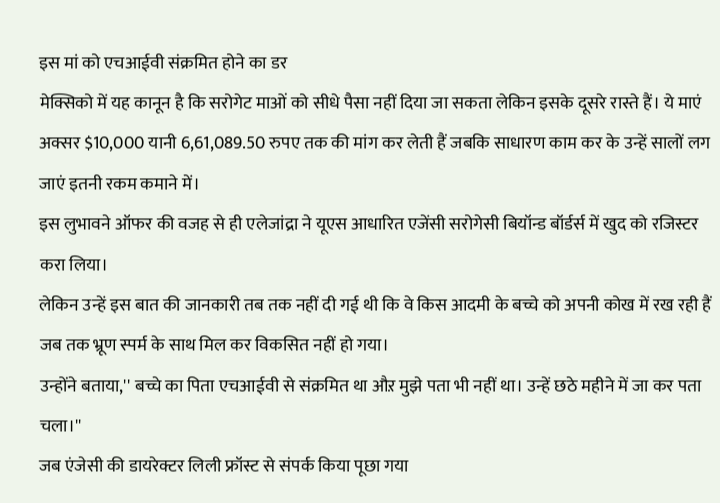इस मां को एचआईवी संक्रमित होने का डर
मेक्सिको में यह कानून है कि सरोगेट माओं को सीधे पैसा नहीं दिया जा सकता लेकिन इसके दूसरे रास्ते हैं। ये माएं अक्सर $10,000 यानी 6,61,089.50 रुपए तक की मांग कर लेती हैं जबकि साधारण काम कर के उन्हें सालों लग जाएं इतनी रकम कमाने में।
इस लुभावने ऑफर की वजह से ही एलेजांद्रा ने यूएस आधारित एजेंसी सरोगेसी बियॉन्ड बॉर्डर्स में खुद को रजिस्टर करा लिया।
लेकिन उन्हें इस बात की जानकारी तब तक नहीं दी गई थी कि वे किस आदमी के बच्चे को अपनी कोख में रख रही हैं जब तक भ्रूण स्पर्म के साथ मिल कर विकसित नहीं हो गया।
उन्होंने बताया,'' बच्चे का पिता एचआईवी से संक्रमित था औऱ मुझे पता भी नहीं था। उन्हें छठे महीने में जा कर पता चला।''
जब एंजेसी की डायरेक्टर लिली फ्रॉस्ट से संपर्क किया पूछा गया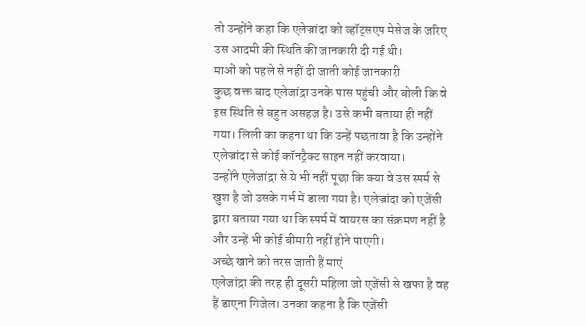तो उन्होंने कहा कि एलेज्रांदा को व्हॉट्सएप मेसेज के जरिए उस आदमी की स्थिति की जानकारी दी गई थी।
माओं को पहले से नहीं दी जाती कोई जानकारी
कुछ वक्त बाद एलेजांद्रा उनके पास पहुंची और बोली कि वे इस स्थिति से बहुत असहज है। उसे कभी बताया ही नहीं गया। लिली का कहना था कि उन्हें पछतावा है कि उन्होंने एलेज्रांदा से कोई कॉनट्रैक्ट साइन नहीं करवाया।
उन्होंने एलेजांद्रा से ये भी नहीं पूछा कि क्या वे उस स्पर्म से खुश है जो उसके गर्भ में डाला गया है। एलेज्रांदा को एजेंसी द्वारा बताया गया था कि स्पर्म में वायरस का संक्रमण नहीं है और उन्हें भी कोई बीमारी नहीं होने पाएगी।
अच्छे खाने को तरस जाती हैं माएं
एलेजांद्रा की तरह ही दूसरी महिला जो एजेंसी से खफा है वह हैं डाएना गिजेल। उनका कहना है कि एजेंसी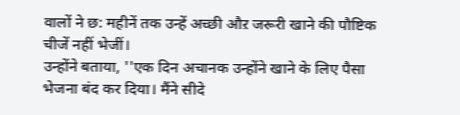वालों ने छ: महीनें तक उन्हें अच्छी औऱ जरूरी खाने की पौष्टिक चीजें नहीं भेजीं।
उन्होंने बताया, ''एक दिन अचानक उन्होंने खाने के लिए पैसा भेजना बंद कर दिया। मैंने सीदे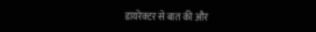डायरेक्टर से बात की और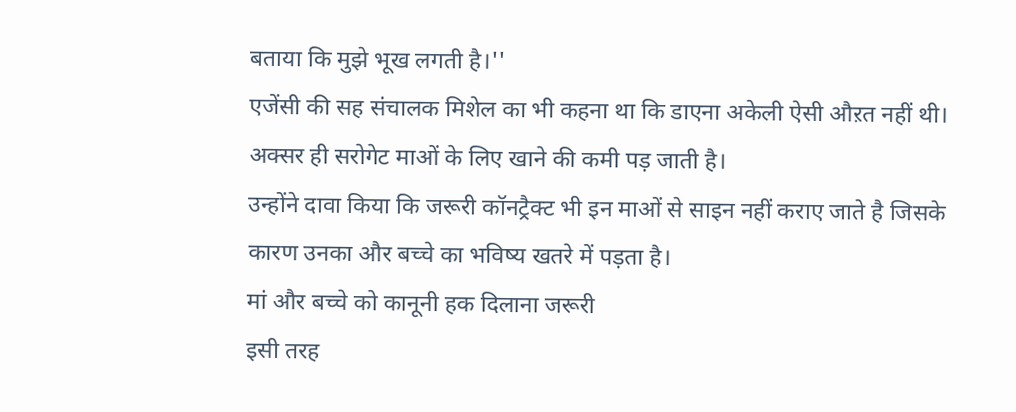बताया कि मुझे भूख लगती है।''
एजेंसी की सह संचालक मिशेल का भी कहना था कि डाएना अकेली ऐसी औऱत नहीं थी। अक्सर ही सरोगेट माओं के लिए खाने की कमी पड़ जाती है।
उन्होंने दावा किया कि जरूरी कॉनट्रैक्ट भी इन माओं से साइन नहीं कराए जाते है जिसके कारण उनका और बच्चे का भविष्य खतरे में पड़ता है।
मां और बच्चे को कानूनी हक दिलाना जरूरी
इसी तरह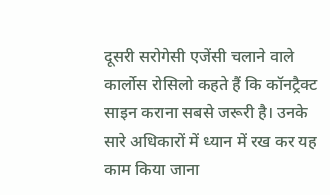दूसरी सरोगेसी एजेंसी चलाने वाले कार्लोस रोसिलो कहते हैं कि कॉनट्रैक्ट साइन कराना सबसे जरूरी है। उनके सारे अधिकारों में ध्यान में रख कर यह काम किया जाना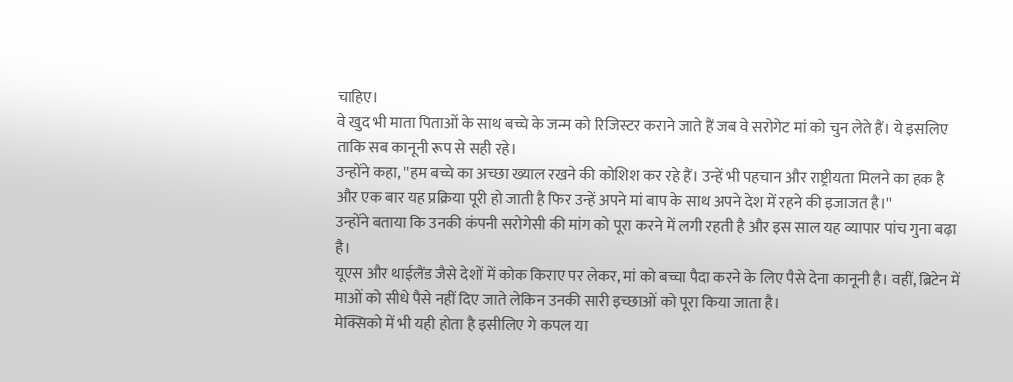चाहिए।
वे खुद भी माता पिताओं के साथ बच्चे के जन्म को रिजिस्टर कराने जाते हैं जब वे सरोगेट मां को चुन लेते हैं। ये इसलिए ताकि सब कानूनी रूप से सही रहे।
उन्होंने कहा, ''हम बच्चे का अच्छा ख्याल रखने की कोशिश कर रहे हैं। उन्हें भी पहचान और राष्ट्रीयता मिलने का हक है और एक बार यह प्रक्रिया पूरी हो जाती है फिर उन्हें अपने मां बाप के साथ अपने देश में रहने की इजाजत है।''
उन्होंने बताया कि उनकी कंपनी सरोगेसी की मांग को पूरा करने में लगी रहती है और इस साल यह व्यापार पांच गुना बढ़ा है।
यूएस और थाईलैंड जैसे देशों में कोक किराए पर लेकर, मां को बच्चा पैदा करने के लिए पैसे देना कानूनी है। वहीं, ब्रिटेन में माओं को सीधे पैसे नहीं दिए जाते लेकिन उनकी सारी इच्छाओं को पूरा किया जाता है।
मेक्सिको में भी यही होता है इसीलिए गे कपल या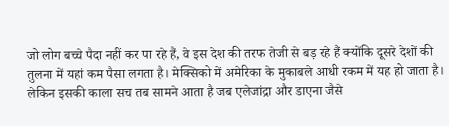जो लोग बच्चे पैदा नहीं कर पा रहे हैं, वे इस देश की तरफ तेजी से बड़ रहे हैं क्योंकि दूसरे देशों की तुलना में यहां कम पैसा लगता है। मेक्सिको में अमेरिका के मुकाबले आधी रकम में यह हो जाता है।
लेकिन इसकी काला सच तब सामने आता है जब एलेजांद्रा और डाएना जैसे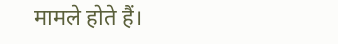मामले होते हैं।